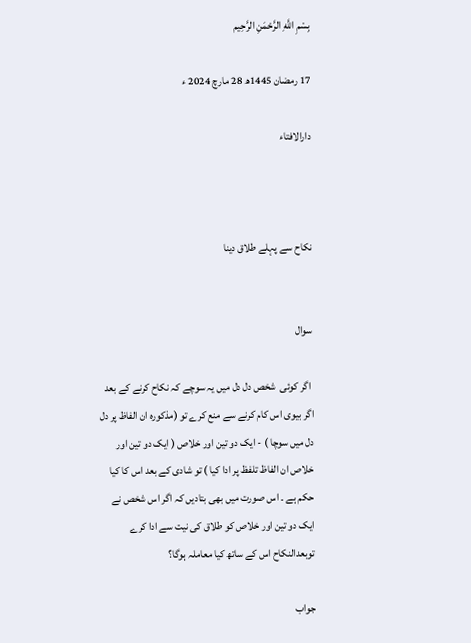بِسْمِ اللَّهِ الرَّحْمَنِ الرَّحِيم

17 رمضان 1445ھ 28 مارچ 2024 ء

دارالافتاء



نکاح سے پہلے طلاق دینا


سوال

 اگر کوئی  شخص دل دل میں یہ سوچے کہ نکاح کرنے کے بعد اگر بیوی اس کام کرنے سے منع کرے تو (مذکورہ ان الفاظ پر دل دل میں سوچا ) - ایک دو تین اور خلاص ( ایک دو تین اور خلاص ان الفاظ تلفظ پر ادا کیا ) تو شادی کے بعد اس کا کیا حکم ہے ۔ اس صورت میں بھی بتادیں کہ اگر اس شخص نے ایک دو تین اور خلاص کو طلاق کی نیت سے ادا کرے توبعدالنکاح اس کے ساتھ کیا معاملہ ہوگا؟

جواب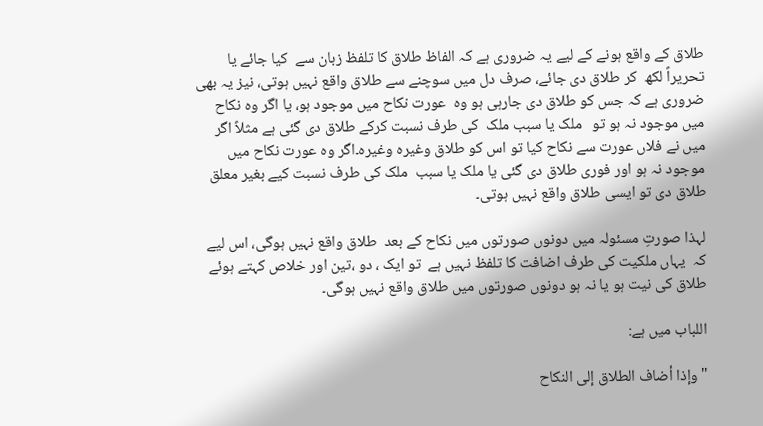طلاق کے واقع ہونے کے لیے یہ ضروری ہے کہ الفاظ طلاق کا تلفظ زبان سے  کیا جائے یا تحریراً لکھ  کر طلاق دی جائے، صرف دل میں سوچنے سے طلاق واقع نہیں ہوتی، نیز یہ بھی ضروری ہے کہ جس کو طلاق دی جارہی ہو وہ  عورت نکاح میں موجود ہو، یا اگر وہ نکاح میں موجود نہ ہو تو   ملک یا سبب ملک  کی طرف نسبت کرکے طلاق دی گئی ہے مثلاً اگر میں نے فلاں عورت سے نکاح کیا تو اس کو طلاق وغیرہ وغیرہ۔اگر وہ عورت نکاح میں موجود نہ ہو اور فوری طلاق دی گئی یا ملک یا سبب  ملک کی طرف نسبت کیے بغیر معلق طلاق دی تو ایسی طلاق واقع نہیں ہوتی۔

لہذا صورتِ مسئولہ میں دونوں صورتوں میں نکاح کے بعد  طلاق واقع نہیں ہوگی، اس لیے کہ  یہاں ملکیت کی طرف اضافت کا تلفظ نہیں ہے  تو ایک ، دو ،تین اور خلاص کہتے ہوئے طلاق کی نیت ہو یا نہ ہو دونوں صورتوں میں طلاق واقع نہیں ہوگی۔

اللباب میں ہے:

"وإذا أضاف الطلاق إلى النكاح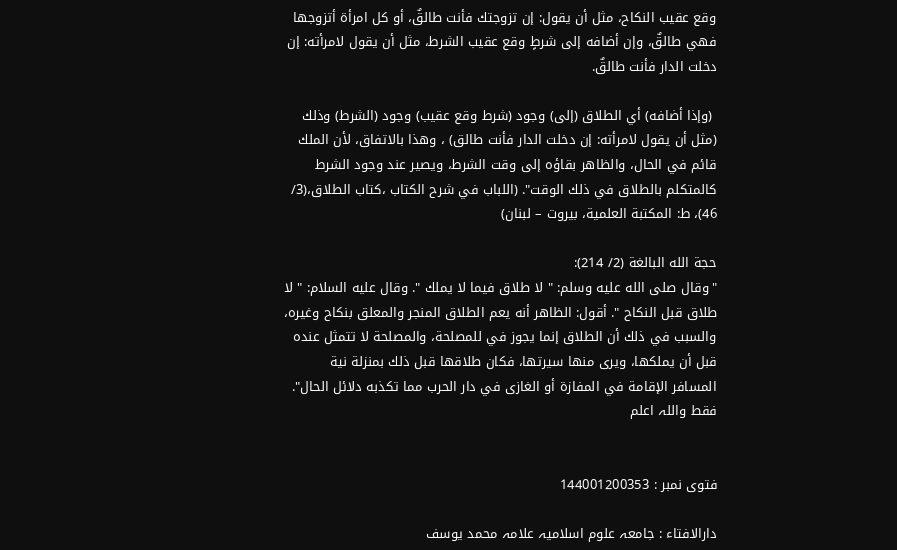وقع عقيب النكاح، مثل أن يقول: إن تزوجتك فأنت طالقٌ، أو كل امرأة أتزوجها فهي طالقٌ، وإن أضافه إلى شرطٍ وقع عقيب الشرط، مثل أن يقول لامرأته: إن دخلت الدار فأنت طالقٌ.

 (وإذا أضافه) أي الطلاق (إلى) وجود (شرط وقع عقيب) وجود (الشرط) وذلك (مثل أن يقول لامرأته: إن دخلت الدار فأنت طالق) ، وهذا بالاتفاق، لأن الملك قائم في الحال، والظاهر بقاؤه إلى وقت الشرط، ويصير عند وجود الشرط كالمتكلم بالطلاق في ذلك الوقت". (اللباب في شرح الكتاب ،کتاب الطلاق،(3/ 46)، ط: المكتبة العلمية، بيروت – لبنان)

حجة الله البالغة (2/ 214):
"وقال صلى الله عليه وسلم: " لا طلاق فيما لا يملك ". وقال عليه السلام: " لا طلاق قبل النكاح ". أقول: الظاهر أنه يعم الطلاق المنجر والمعلق بنكاح وغيره، والسبب في ذلك أن الطلاق إنما يجوز في للمصلحة، والمصلحة لا تتمثل عنده قبل أن يملكها، ويرى منها سيرتها، فكان طلاقها قبل ذلك بمنزلة نية المسافر الإقامة في المفازة أو الغازى في دار الحرب مما تكذبه دلائل الحال".
فقط واللہ اعلم


فتوی نمبر : 144001200353

دارالافتاء : جامعہ علوم اسلامیہ علامہ محمد یوسف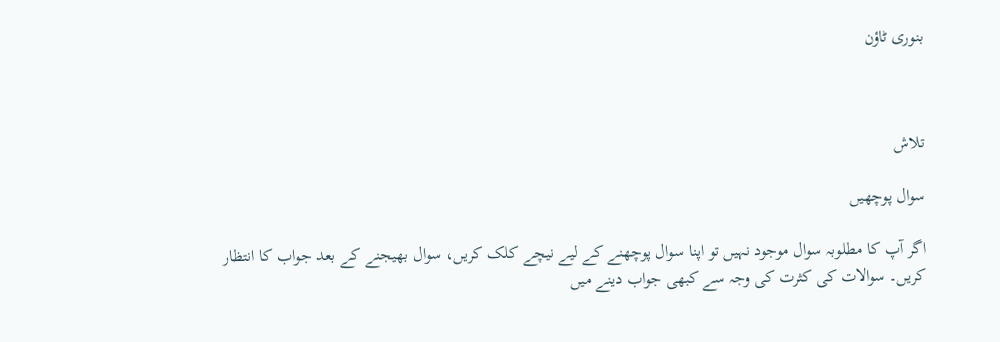بنوری ٹاؤن



تلاش

سوال پوچھیں

اگر آپ کا مطلوبہ سوال موجود نہیں تو اپنا سوال پوچھنے کے لیے نیچے کلک کریں، سوال بھیجنے کے بعد جواب کا انتظار کریں۔ سوالات کی کثرت کی وجہ سے کبھی جواب دینے میں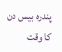پندرہ بیس دن کا وقت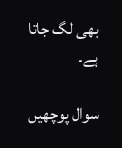بھی لگ جاتا ہے۔

سوال پوچھیں